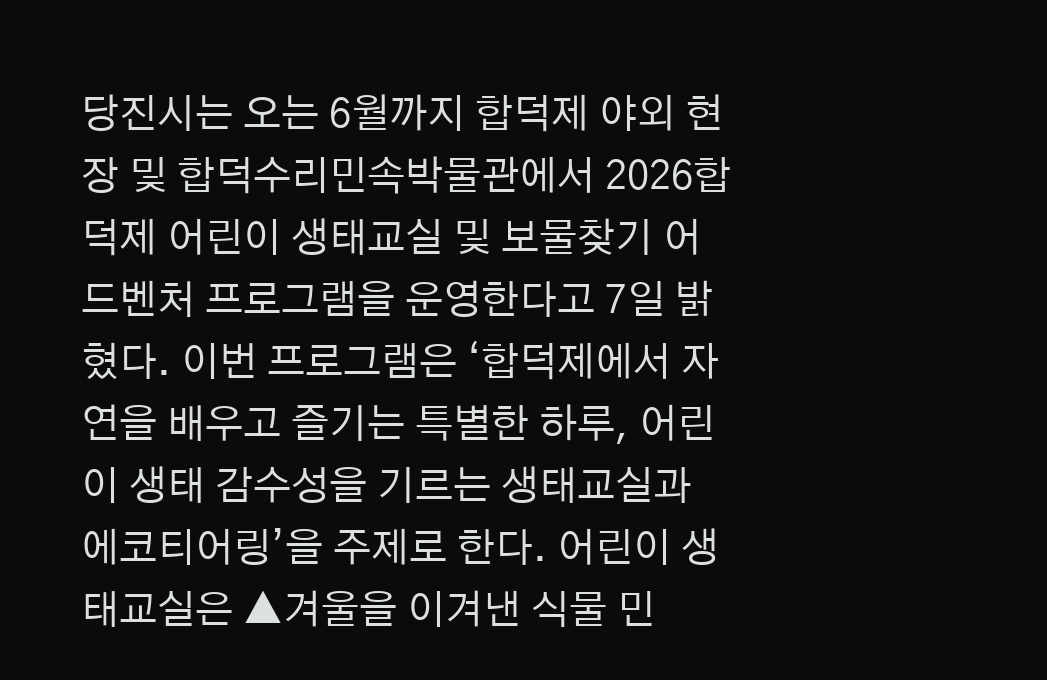당진시는 오는 6월까지 합덕제 야외 현장 및 합덕수리민속박물관에서 2026합덕제 어린이 생태교실 및 보물찾기 어드벤처 프로그램을 운영한다고 7일 밝혔다. 이번 프로그램은 ‘합덕제에서 자연을 배우고 즐기는 특별한 하루, 어린이 생태 감수성을 기르는 생태교실과 에코티어링’을 주제로 한다. 어린이 생태교실은 ▲겨울을 이겨낸 식물 민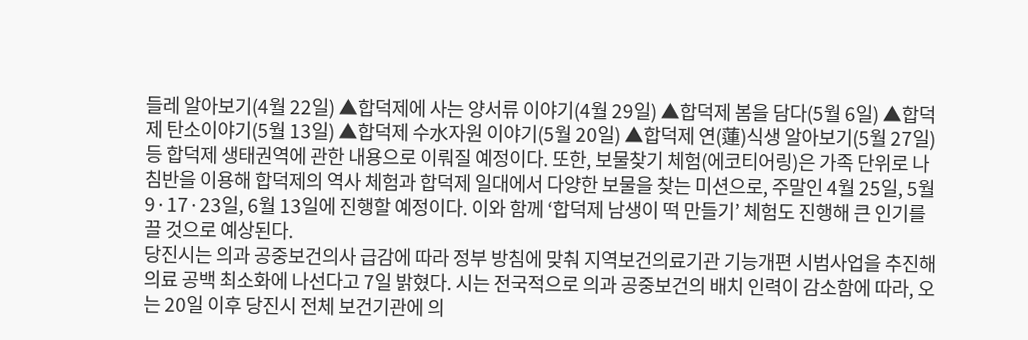들레 알아보기(4월 22일) ▲합덕제에 사는 양서류 이야기(4월 29일) ▲합덕제 봄을 담다(5월 6일) ▲합덕제 탄소이야기(5월 13일) ▲합덕제 수水자원 이야기(5월 20일) ▲합덕제 연(蓮)식생 알아보기(5월 27일) 등 합덕제 생태권역에 관한 내용으로 이뤄질 예정이다. 또한, 보물찾기 체험(에코티어링)은 가족 단위로 나침반을 이용해 합덕제의 역사 체험과 합덕제 일대에서 다양한 보물을 찾는 미션으로, 주말인 4월 25일, 5월 9·17·23일, 6월 13일에 진행할 예정이다. 이와 함께 ‘합덕제 남생이 떡 만들기’ 체험도 진행해 큰 인기를 끌 것으로 예상된다.
당진시는 의과 공중보건의사 급감에 따라 정부 방침에 맞춰 지역보건의료기관 기능개편 시범사업을 추진해 의료 공백 최소화에 나선다고 7일 밝혔다. 시는 전국적으로 의과 공중보건의 배치 인력이 감소함에 따라, 오는 20일 이후 당진시 전체 보건기관에 의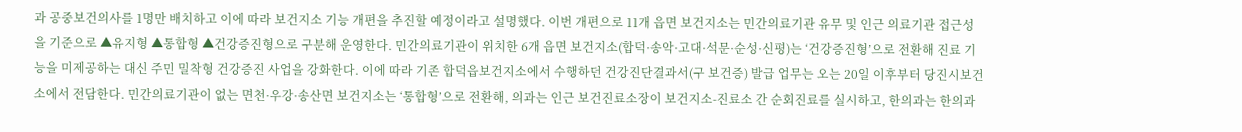과 공중보건의사를 1명만 배치하고 이에 따라 보건지소 기능 개편을 추진할 예정이라고 설명했다. 이번 개편으로 11개 읍면 보건지소는 민간의료기관 유무 및 인근 의료기관 접근성을 기준으로 ▲유지형 ▲통합형 ▲건강증진형으로 구분해 운영한다. 민간의료기관이 위치한 6개 읍면 보건지소(합덕·송악·고대·석문·순성·신평)는 ‘건강증진형’으로 전환해 진료 기능을 미제공하는 대신 주민 밀착형 건강증진 사업을 강화한다. 이에 따라 기존 합덕읍보건지소에서 수행하던 건강진단결과서(구 보건증) 발급 업무는 오는 20일 이후부터 당진시보건소에서 전담한다. 민간의료기관이 없는 면천·우강·송산면 보건지소는 ‘통합형’으로 전환해, 의과는 인근 보건진료소장이 보건지소-진료소 간 순회진료를 실시하고, 한의과는 한의과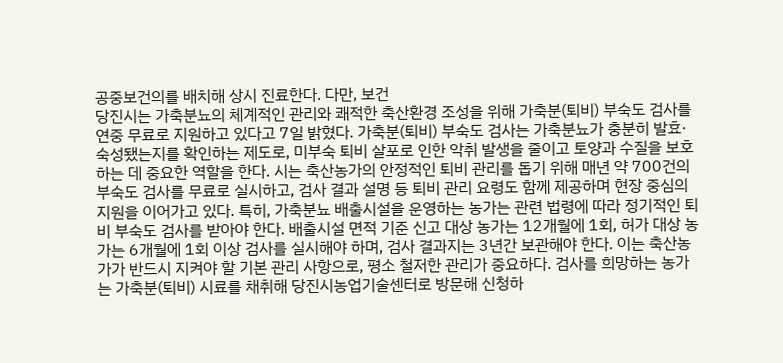공중보건의를 배치해 상시 진료한다. 다만, 보건
당진시는 가축분뇨의 체계적인 관리와 쾌적한 축산환경 조성을 위해 가축분(퇴비) 부숙도 검사를 연중 무료로 지원하고 있다고 7일 밝혔다. 가축분(퇴비) 부숙도 검사는 가축분뇨가 충분히 발효·숙성됐는지를 확인하는 제도로, 미부숙 퇴비 살포로 인한 악취 발생을 줄이고 토양과 수질을 보호하는 데 중요한 역할을 한다. 시는 축산농가의 안정적인 퇴비 관리를 돕기 위해 매년 약 700건의 부숙도 검사를 무료로 실시하고, 검사 결과 설명 등 퇴비 관리 요령도 함께 제공하며 현장 중심의 지원을 이어가고 있다. 특히, 가축분뇨 배출시설을 운영하는 농가는 관련 법령에 따라 정기적인 퇴비 부숙도 검사를 받아야 한다. 배출시설 면적 기준 신고 대상 농가는 12개월에 1회, 허가 대상 농가는 6개월에 1회 이상 검사를 실시해야 하며, 검사 결과지는 3년간 보관해야 한다. 이는 축산농가가 반드시 지켜야 할 기본 관리 사항으로, 평소 철저한 관리가 중요하다. 검사를 희망하는 농가는 가축분(퇴비) 시료를 채취해 당진시농업기술센터로 방문해 신청하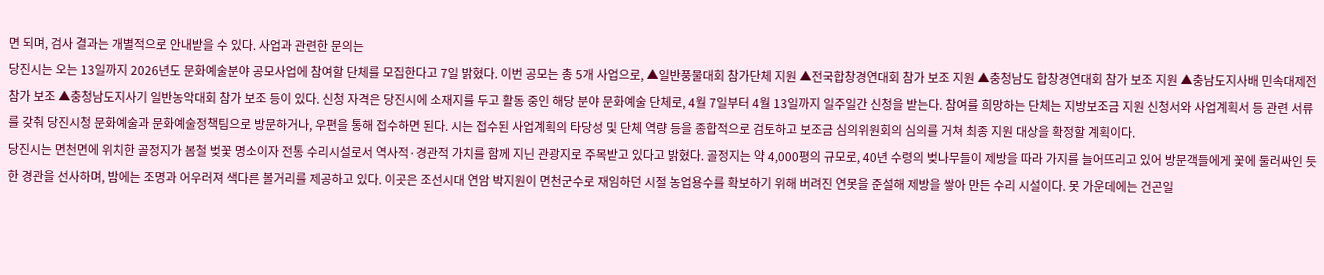면 되며, 검사 결과는 개별적으로 안내받을 수 있다. 사업과 관련한 문의는
당진시는 오는 13일까지 2026년도 문화예술분야 공모사업에 참여할 단체를 모집한다고 7일 밝혔다. 이번 공모는 총 5개 사업으로, ▲일반풍물대회 참가단체 지원 ▲전국합창경연대회 참가 보조 지원 ▲충청남도 합창경연대회 참가 보조 지원 ▲충남도지사배 민속대제전 참가 보조 ▲충청남도지사기 일반농악대회 참가 보조 등이 있다. 신청 자격은 당진시에 소재지를 두고 활동 중인 해당 분야 문화예술 단체로, 4월 7일부터 4월 13일까지 일주일간 신청을 받는다. 참여를 희망하는 단체는 지방보조금 지원 신청서와 사업계획서 등 관련 서류를 갖춰 당진시청 문화예술과 문화예술정책팀으로 방문하거나, 우편을 통해 접수하면 된다. 시는 접수된 사업계획의 타당성 및 단체 역량 등을 종합적으로 검토하고 보조금 심의위원회의 심의를 거쳐 최종 지원 대상을 확정할 계획이다.
당진시는 면천면에 위치한 골정지가 봄철 벚꽃 명소이자 전통 수리시설로서 역사적·경관적 가치를 함께 지닌 관광지로 주목받고 있다고 밝혔다. 골정지는 약 4,000평의 규모로, 40년 수령의 벚나무들이 제방을 따라 가지를 늘어뜨리고 있어 방문객들에게 꽃에 둘러싸인 듯한 경관을 선사하며, 밤에는 조명과 어우러져 색다른 볼거리를 제공하고 있다. 이곳은 조선시대 연암 박지원이 면천군수로 재임하던 시절 농업용수를 확보하기 위해 버려진 연못을 준설해 제방을 쌓아 만든 수리 시설이다. 못 가운데에는 건곤일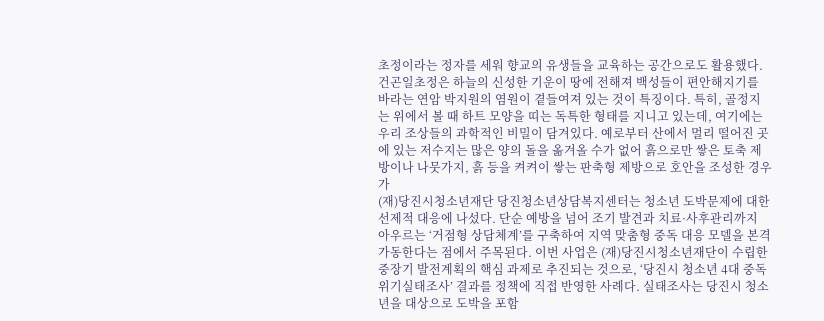초정이라는 정자를 세워 향교의 유생들을 교육하는 공간으로도 활용했다. 건곤일초정은 하늘의 신성한 기운이 땅에 전해져 백성들이 편안해지기를 바라는 연암 박지원의 염원이 곁들여져 있는 것이 특징이다. 특히, 골정지는 위에서 볼 때 하트 모양을 띠는 독특한 형태를 지니고 있는데, 여기에는 우리 조상들의 과학적인 비밀이 담겨있다. 예로부터 산에서 멀리 떨어진 곳에 있는 저수지는 많은 양의 돌을 옮겨올 수가 없어 흙으로만 쌓은 토축 제방이나 나뭇가지, 흙 등을 켜켜이 쌓는 판축형 제방으로 호안을 조성한 경우가
(재)당진시청소년재단 당진청소년상담복지센터는 청소년 도박문제에 대한 선제적 대응에 나섰다. 단순 예방을 넘어 조기 발견과 치료·사후관리까지 아우르는 ‘거점형 상담체계’를 구축하여 지역 맞춤형 중독 대응 모델을 본격 가동한다는 점에서 주목된다. 이번 사업은 (재)당진시청소년재단이 수립한 중장기 발전계획의 핵심 과제로 추진되는 것으로, ‘당진시 청소년 4대 중독 위기실태조사’ 결과를 정책에 직접 반영한 사례다. 실태조사는 당진시 청소년을 대상으로 도박을 포함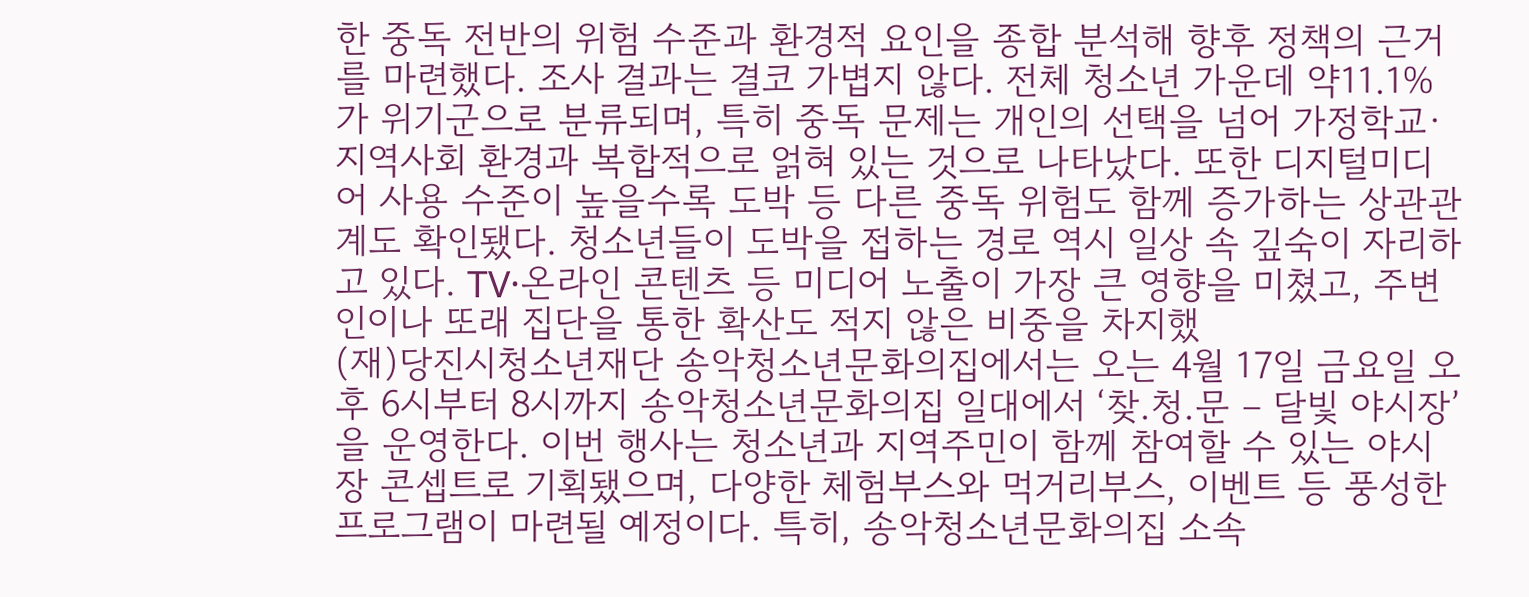한 중독 전반의 위험 수준과 환경적 요인을 종합 분석해 향후 정책의 근거를 마련했다. 조사 결과는 결코 가볍지 않다. 전체 청소년 가운데 약11.1%가 위기군으로 분류되며, 특히 중독 문제는 개인의 선택을 넘어 가정학교·지역사회 환경과 복합적으로 얽혀 있는 것으로 나타났다. 또한 디지털미디어 사용 수준이 높을수록 도박 등 다른 중독 위험도 함께 증가하는 상관관계도 확인됐다. 청소년들이 도박을 접하는 경로 역시 일상 속 깊숙이 자리하고 있다. TV·온라인 콘텐츠 등 미디어 노출이 가장 큰 영향을 미쳤고, 주변인이나 또래 집단을 통한 확산도 적지 않은 비중을 차지했
(재)당진시청소년재단 송악청소년문화의집에서는 오는 4월 17일 금요일 오후 6시부터 8시까지 송악청소년문화의집 일대에서 ‘찾.청.문 – 달빛 야시장’을 운영한다. 이번 행사는 청소년과 지역주민이 함께 참여할 수 있는 야시장 콘셉트로 기획됐으며, 다양한 체험부스와 먹거리부스, 이벤트 등 풍성한 프로그램이 마련될 예정이다. 특히, 송악청소년문화의집 소속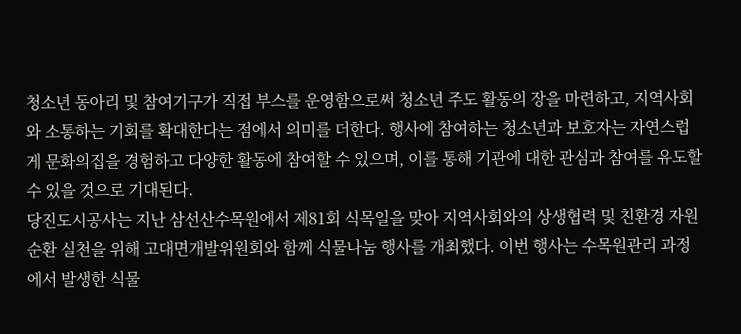청소년 동아리 및 참여기구가 직접 부스를 운영함으로써 청소년 주도 활동의 장을 마련하고, 지역사회와 소통하는 기회를 확대한다는 점에서 의미를 더한다. 행사에 참여하는 청소년과 보호자는 자연스럽게 문화의집을 경험하고 다양한 활동에 참여할 수 있으며, 이를 통해 기관에 대한 관심과 참여를 유도할 수 있을 것으로 기대된다.
당진도시공사는 지난 삼선산수목원에서 제81회 식목일을 맞아 지역사회와의 상생협력 및 친환경 자원순환 실천을 위해 고대면개발위원회와 함께 식물나눔 행사를 개최했다. 이번 행사는 수목원관리 과정에서 발생한 식물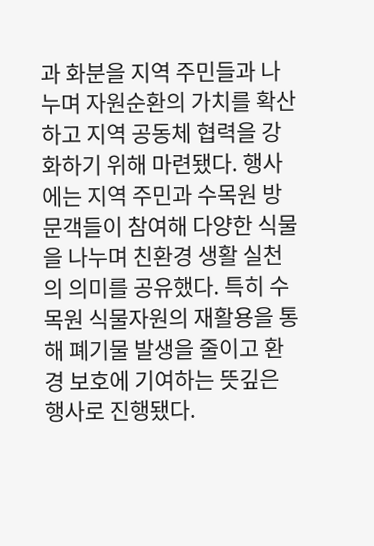과 화분을 지역 주민들과 나누며 자원순환의 가치를 확산하고 지역 공동체 협력을 강화하기 위해 마련됐다. 행사에는 지역 주민과 수목원 방문객들이 참여해 다양한 식물을 나누며 친환경 생활 실천의 의미를 공유했다. 특히 수목원 식물자원의 재활용을 통해 폐기물 발생을 줄이고 환경 보호에 기여하는 뜻깊은 행사로 진행됐다.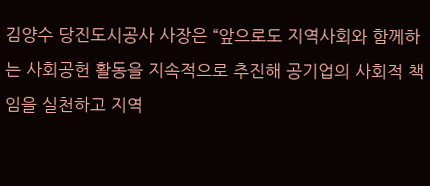김양수 당진도시공사 사장은 “앞으로도 지역사회와 함께하는 사회공헌 활동을 지속적으로 추진해 공기업의 사회적 책임을 실천하고 지역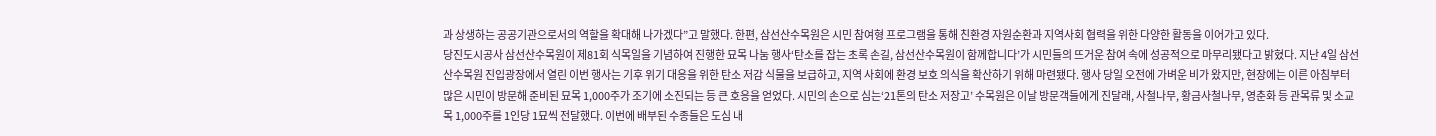과 상생하는 공공기관으로서의 역할을 확대해 나가겠다”고 말했다. 한편, 삼선산수목원은 시민 참여형 프로그램을 통해 친환경 자원순환과 지역사회 협력을 위한 다양한 활동을 이어가고 있다.
당진도시공사 삼선산수목원이 제81회 식목일을 기념하여 진행한 묘목 나눔 행사‘탄소를 잡는 초록 손길, 삼선산수목원이 함께합니다’가 시민들의 뜨거운 참여 속에 성공적으로 마무리됐다고 밝혔다. 지난 4일 삼선산수목원 진입광장에서 열린 이번 행사는 기후 위기 대응을 위한 탄소 저감 식물을 보급하고, 지역 사회에 환경 보호 의식을 확산하기 위해 마련됐다. 행사 당일 오전에 가벼운 비가 왔지만, 현장에는 이른 아침부터 많은 시민이 방문해 준비된 묘목 1,000주가 조기에 소진되는 등 큰 호응을 얻었다. 시민의 손으로 심는‘21톤의 탄소 저장고’ 수목원은 이날 방문객들에게 진달래, 사철나무, 황금사철나무, 영춘화 등 관목류 및 소교목 1,000주를 1인당 1묘씩 전달했다. 이번에 배부된 수종들은 도심 내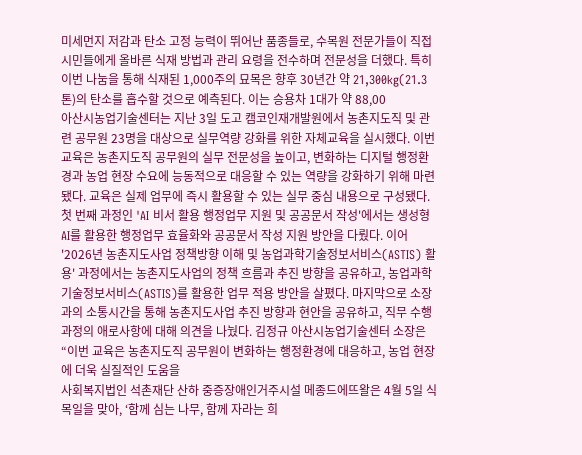미세먼지 저감과 탄소 고정 능력이 뛰어난 품종들로, 수목원 전문가들이 직접 시민들에게 올바른 식재 방법과 관리 요령을 전수하며 전문성을 더했다. 특히 이번 나눔을 통해 식재된 1,000주의 묘목은 향후 30년간 약 21,300kg(21.3톤)의 탄소를 흡수할 것으로 예측된다. 이는 승용차 1대가 약 88,00
아산시농업기술센터는 지난 3일 도고 캠코인재개발원에서 농촌지도직 및 관련 공무원 23명을 대상으로 실무역량 강화를 위한 자체교육을 실시했다. 이번 교육은 농촌지도직 공무원의 실무 전문성을 높이고, 변화하는 디지털 행정환경과 농업 현장 수요에 능동적으로 대응할 수 있는 역량을 강화하기 위해 마련됐다. 교육은 실제 업무에 즉시 활용할 수 있는 실무 중심 내용으로 구성됐다. 첫 번째 과정인 'AI 비서 활용 행정업무 지원 및 공공문서 작성'에서는 생성형 AI를 활용한 행정업무 효율화와 공공문서 작성 지원 방안을 다뤘다. 이어 '2026년 농촌지도사업 정책방향 이해 및 농업과학기술정보서비스(ASTIS) 활용' 과정에서는 농촌지도사업의 정책 흐름과 추진 방향을 공유하고, 농업과학기술정보서비스(ASTIS)를 활용한 업무 적용 방안을 살폈다. 마지막으로 소장과의 소통시간을 통해 농촌지도사업 추진 방향과 현안을 공유하고, 직무 수행 과정의 애로사항에 대해 의견을 나눴다. 김정규 아산시농업기술센터 소장은 “이번 교육은 농촌지도직 공무원이 변화하는 행정환경에 대응하고, 농업 현장에 더욱 실질적인 도움을
사회복지법인 석촌재단 산하 중증장애인거주시설 메종드에뜨왈은 4월 5일 식목일을 맞아, ‘함께 심는 나무, 함께 자라는 희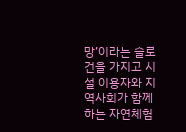망’이라는 슬로건을 가지고 시설 이용자와 지역사회가 함께하는 자연체험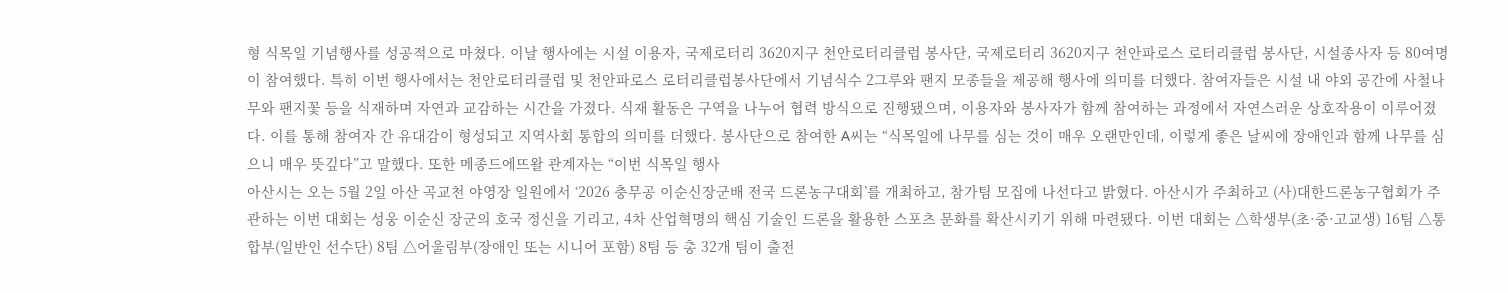형 식목일 기념행사를 성공적으로 마쳤다. 이날 행사에는 시설 이용자, 국제로터리 3620지구 천안로터리클럽 봉사단, 국제로터리 3620지구 천안파로스 로터리클럽 봉사단, 시설종사자 등 80여명이 참여했다. 특히 이번 행사에서는 천안로터리클럽 및 천안파로스 로터리클럽봉사단에서 기념식수 2그루와 팬지 모종들을 제공해 행사에 의미를 더했다. 참여자들은 시설 내 야외 공간에 사철나무와 팬지꽃 등을 식재하며 자연과 교감하는 시간을 가졌다. 식재 활동은 구역을 나누어 협력 방식으로 진행됐으며, 이용자와 봉사자가 함께 참여하는 과정에서 자연스러운 상호작용이 이루어졌다. 이를 통해 참여자 간 유대감이 형성되고 지역사회 통합의 의미를 더했다. 봉사단으로 참여한 A씨는 “식목일에 나무를 심는 것이 매우 오랜만인데, 이렇게 좋은 날씨에 장애인과 함께 나무를 심으니 매우 뜻깊다”고 말했다. 또한 메종드에뜨왈 관계자는 “이번 식목일 행사
아산시는 오는 5월 2일 아산 곡교천 야영장 일원에서 ‘2026 충무공 이순신장군배 전국 드론농구대회’를 개최하고, 참가팀 모집에 나선다고 밝혔다. 아산시가 주최하고 (사)대한드론농구협회가 주관하는 이번 대회는 성웅 이순신 장군의 호국 정신을 기리고, 4차 산업혁명의 핵심 기술인 드론을 활용한 스포츠 문화를 확산시키기 위해 마련됐다. 이번 대회는 △학생부(초·중·고교생) 16팀 △통합부(일반인 선수단) 8팀 △어울림부(장애인 또는 시니어 포함) 8팀 등 총 32개 팀이 출전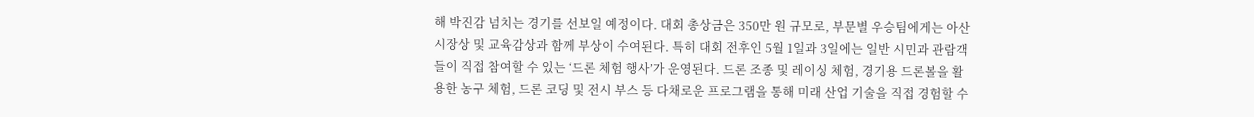해 박진감 넘치는 경기를 선보일 예정이다. 대회 총상금은 350만 원 규모로, 부문별 우승팀에게는 아산시장상 및 교육감상과 함께 부상이 수여된다. 특히 대회 전후인 5월 1일과 3일에는 일반 시민과 관람객들이 직접 참여할 수 있는 ‘드론 체험 행사’가 운영된다. 드론 조종 및 레이싱 체험, 경기용 드론볼을 활용한 농구 체험, 드론 코딩 및 전시 부스 등 다채로운 프로그램을 통해 미래 산업 기술을 직접 경험할 수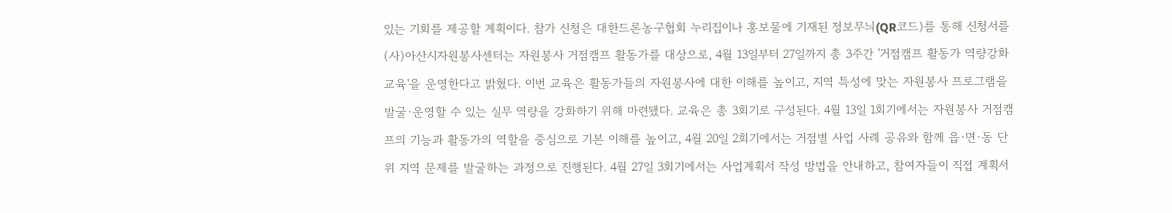있는 기회를 제공할 계획이다. 참가 신청은 대한드론농구협회 누리집이나 홍보물에 기재된 정보무늬(QR코드)를 통해 신청서를
(사)아산시자원봉사센터는 자원봉사 거점캠프 활동가를 대상으로, 4월 13일부터 27일까지 총 3주간 '거점캠프 활동가 역량강화 교육'을 운영한다고 밝혔다. 이번 교육은 활동가들의 자원봉사에 대한 이해를 높이고, 지역 특성에 맞는 자원봉사 프로그램을 발굴·운영할 수 있는 실무 역량을 강화하기 위해 마련됐다. 교육은 총 3회기로 구성된다. 4월 13일 1회기에서는 자원봉사 거점캠프의 기능과 활동가의 역할을 중심으로 기본 이해를 높이고, 4월 20일 2회기에서는 거점별 사업 사례 공유와 함께 읍·면·동 단위 지역 문제를 발굴하는 과정으로 진행된다. 4월 27일 3회기에서는 사업계획서 작성 방법을 안내하고, 참여자들이 직접 계획서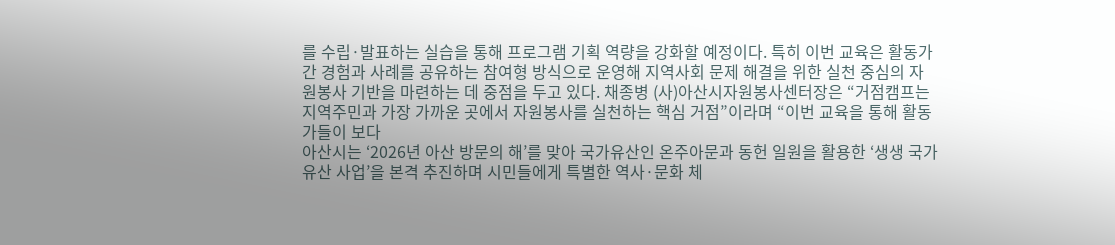를 수립·발표하는 실습을 통해 프로그램 기획 역량을 강화할 예정이다. 특히 이번 교육은 활동가 간 경험과 사례를 공유하는 참여형 방식으로 운영해 지역사회 문제 해결을 위한 실천 중심의 자원봉사 기반을 마련하는 데 중점을 두고 있다. 채종병 (사)아산시자원봉사센터장은 “거점캠프는 지역주민과 가장 가까운 곳에서 자원봉사를 실천하는 핵심 거점”이라며 “이번 교육을 통해 활동가들이 보다
아산시는 ‘2026년 아산 방문의 해’를 맞아 국가유산인 온주아문과 동헌 일원을 활용한 ‘생생 국가유산 사업’을 본격 추진하며 시민들에게 특별한 역사·문화 체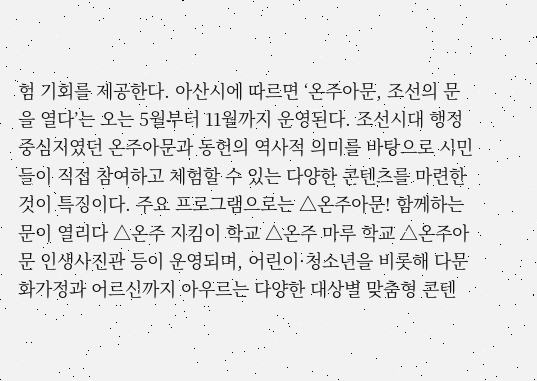험 기회를 제공한다. 아산시에 따르면 ‘온주아문, 조선의 문을 열다’는 오는 5월부터 11월까지 운영된다. 조선시대 행정 중심지였던 온주아문과 동헌의 역사적 의미를 바탕으로 시민들이 직접 참여하고 체험할 수 있는 다양한 콘텐츠를 마련한 것이 특징이다. 주요 프로그램으로는 △온주아문! 함께하는 문이 열리다 △온주 지킴이 학교 △온주 마루 학교 △온주아문 인생사진관 등이 운영되며, 어린이·청소년을 비롯해 다문화가정과 어르신까지 아우르는 다양한 대상별 맞춤형 콘텐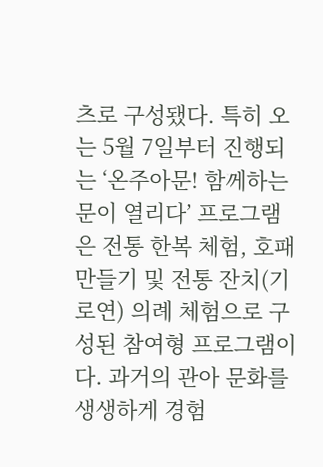츠로 구성됐다. 특히 오는 5월 7일부터 진행되는 ‘온주아문! 함께하는 문이 열리다’ 프로그램은 전통 한복 체험, 호패 만들기 및 전통 잔치(기로연) 의례 체험으로 구성된 참여형 프로그램이다. 과거의 관아 문화를 생생하게 경험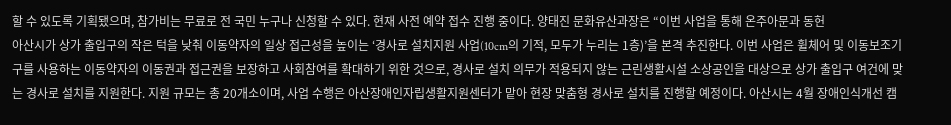할 수 있도록 기획됐으며, 참가비는 무료로 전 국민 누구나 신청할 수 있다. 현재 사전 예약 접수 진행 중이다. 양태진 문화유산과장은 “이번 사업을 통해 온주아문과 동헌
아산시가 상가 출입구의 작은 턱을 낮춰 이동약자의 일상 접근성을 높이는 ‘경사로 설치지원 사업(10cm의 기적, 모두가 누리는 1층)’을 본격 추진한다. 이번 사업은 휠체어 및 이동보조기구를 사용하는 이동약자의 이동권과 접근권을 보장하고 사회참여를 확대하기 위한 것으로, 경사로 설치 의무가 적용되지 않는 근린생활시설 소상공인을 대상으로 상가 출입구 여건에 맞는 경사로 설치를 지원한다. 지원 규모는 총 20개소이며, 사업 수행은 아산장애인자립생활지원센터가 맡아 현장 맞춤형 경사로 설치를 진행할 예정이다. 아산시는 4월 장애인식개선 캠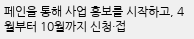페인을 통해 사업 홍보를 시작하고, 4월부터 10월까지 신청·접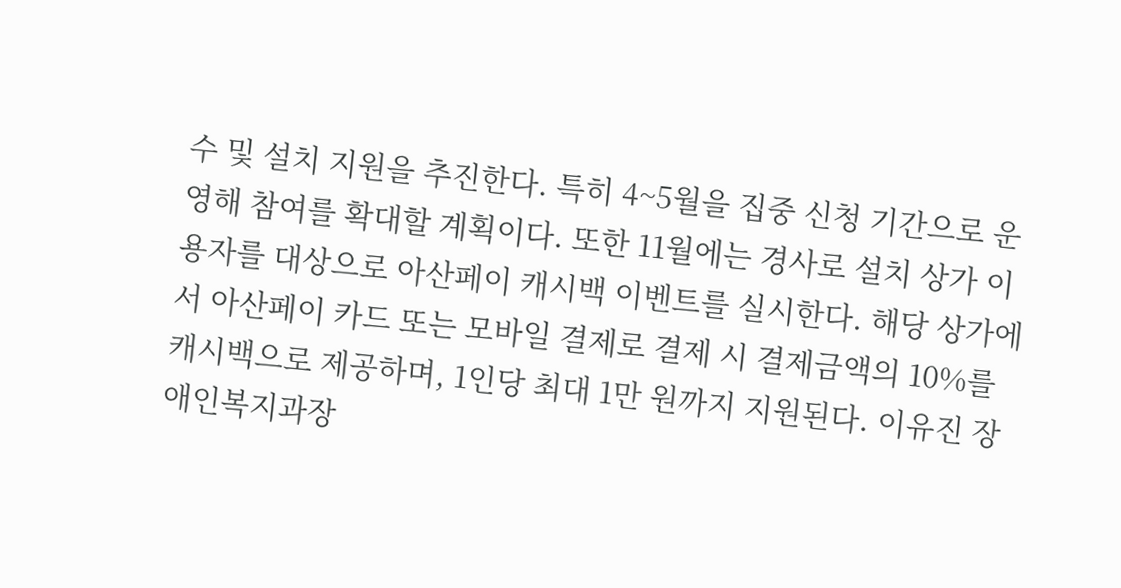수 및 설치 지원을 추진한다. 특히 4~5월을 집중 신청 기간으로 운영해 참여를 확대할 계획이다. 또한 11월에는 경사로 설치 상가 이용자를 대상으로 아산페이 캐시백 이벤트를 실시한다. 해당 상가에서 아산페이 카드 또는 모바일 결제로 결제 시 결제금액의 10%를 캐시백으로 제공하며, 1인당 최대 1만 원까지 지원된다. 이유진 장애인복지과장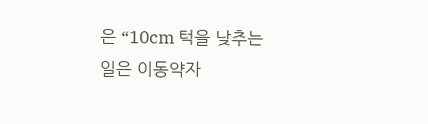은 “10cm 턱을 낮추는 일은 이동약자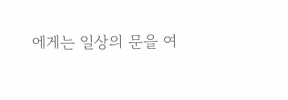에게는 일상의 문을 여